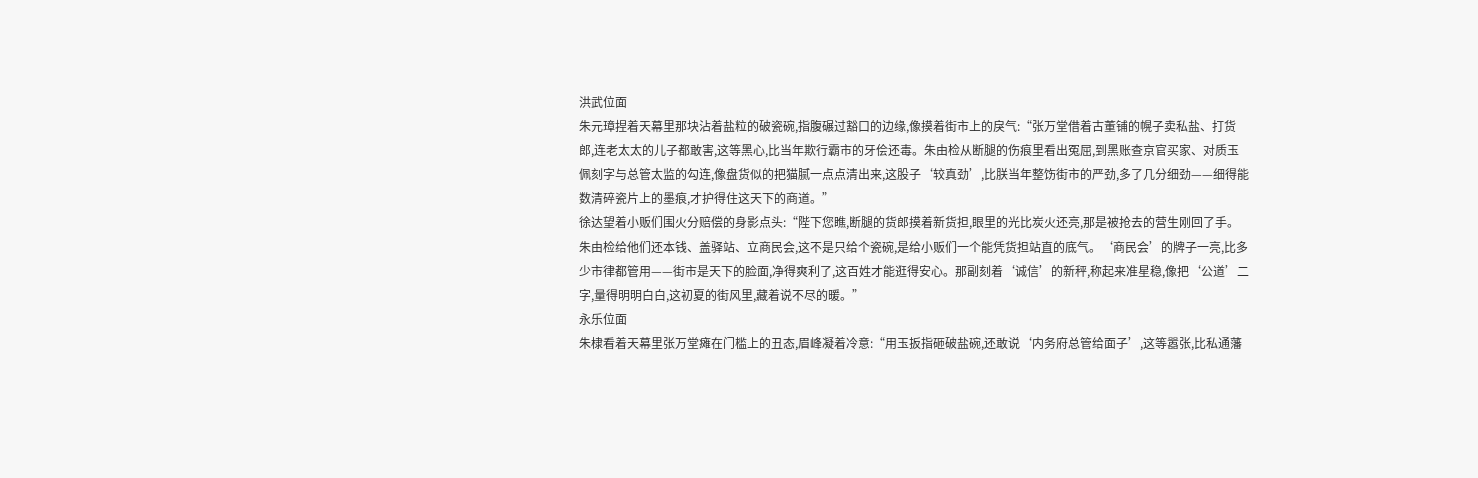洪武位面
朱元璋捏着天幕里那块沾着盐粒的破瓷碗,指腹碾过豁口的边缘,像摸着街市上的戾气:“张万堂借着古董铺的幌子卖私盐、打货郎,连老太太的儿子都敢害,这等黑心,比当年欺行霸市的牙侩还毒。朱由检从断腿的伤痕里看出冤屈,到黑账查京官买家、对质玉佩刻字与总管太监的勾连,像盘货似的把猫腻一点点清出来,这股子‘较真劲’,比朕当年整饬街市的严劲,多了几分细劲——细得能数清碎瓷片上的墨痕,才护得住这天下的商道。”
徐达望着小贩们围火分赔偿的身影点头:“陛下您瞧,断腿的货郎摸着新货担,眼里的光比炭火还亮,那是被抢去的营生刚回了手。朱由检给他们还本钱、盖驿站、立商民会,这不是只给个瓷碗,是给小贩们一个能凭货担站直的底气。‘商民会’的牌子一亮,比多少市律都管用——街市是天下的脸面,净得爽利了,这百姓才能逛得安心。那副刻着‘诚信’的新秤,称起来准星稳,像把‘公道’二字,量得明明白白,这初夏的街风里,藏着说不尽的暖。”
永乐位面
朱棣看着天幕里张万堂瘫在门槛上的丑态,眉峰凝着冷意:“用玉扳指砸破盐碗,还敢说‘内务府总管给面子’,这等嚣张,比私通藩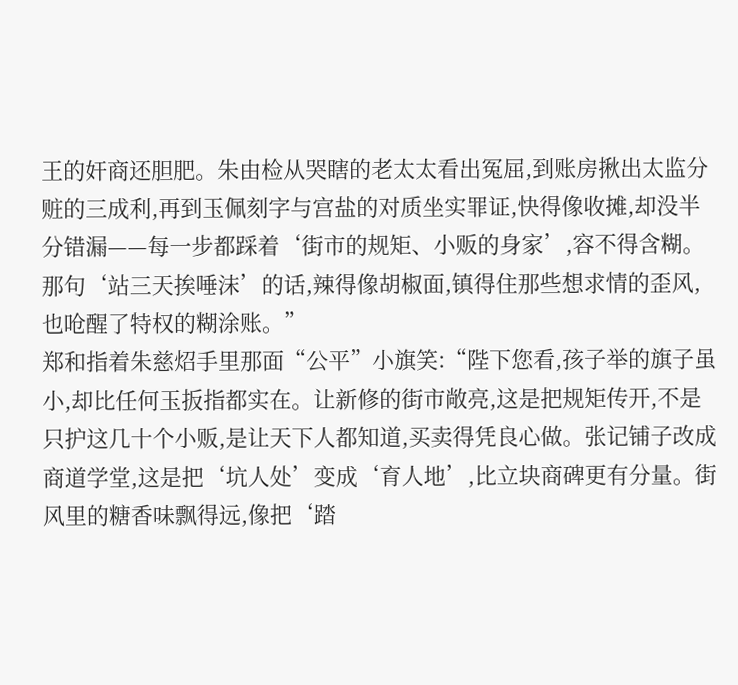王的奸商还胆肥。朱由检从哭瞎的老太太看出冤屈,到账房揪出太监分赃的三成利,再到玉佩刻字与宫盐的对质坐实罪证,快得像收摊,却没半分错漏——每一步都踩着‘街市的规矩、小贩的身家’,容不得含糊。那句‘站三天挨唾沫’的话,辣得像胡椒面,镇得住那些想求情的歪风,也呛醒了特权的糊涂账。”
郑和指着朱慈炤手里那面“公平”小旗笑:“陛下您看,孩子举的旗子虽小,却比任何玉扳指都实在。让新修的街市敞亮,这是把规矩传开,不是只护这几十个小贩,是让天下人都知道,买卖得凭良心做。张记铺子改成商道学堂,这是把‘坑人处’变成‘育人地’,比立块商碑更有分量。街风里的糖香味飘得远,像把‘踏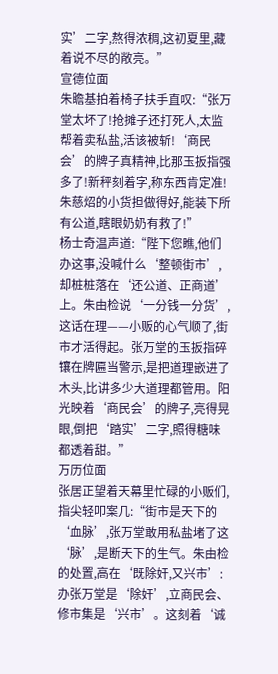实’二字,熬得浓稠,这初夏里,藏着说不尽的敞亮。”
宣德位面
朱瞻基拍着椅子扶手直叹:“张万堂太坏了!抢摊子还打死人,太监帮着卖私盐,活该被斩!‘商民会’的牌子真精神,比那玉扳指强多了!新秤刻着字,称东西肯定准!朱慈炤的小货担做得好,能装下所有公道,瞎眼奶奶有救了!”
杨士奇温声道:“陛下您瞧,他们办这事,没喊什么‘整顿街市’,却桩桩落在‘还公道、正商道’上。朱由检说‘一分钱一分货’,这话在理——小贩的心气顺了,街市才活得起。张万堂的玉扳指碎镶在牌匾当警示,是把道理嵌进了木头,比讲多少大道理都管用。阳光映着‘商民会’的牌子,亮得晃眼,倒把‘踏实’二字,照得糖味都透着甜。”
万历位面
张居正望着天幕里忙碌的小贩们,指尖轻叩案几:“街市是天下的‘血脉’,张万堂敢用私盐堵了这‘脉’,是断天下的生气。朱由检的处置,高在‘既除奸,又兴市’:办张万堂是‘除奸’,立商民会、修市集是‘兴市’。这刻着‘诚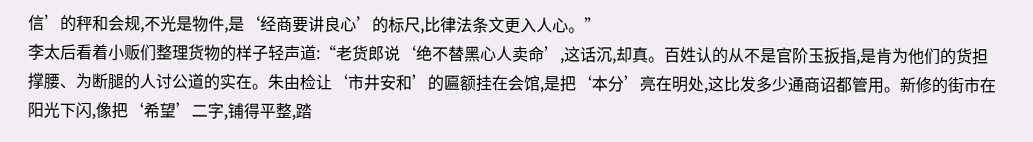信’的秤和会规,不光是物件,是‘经商要讲良心’的标尺,比律法条文更入人心。”
李太后看着小贩们整理货物的样子轻声道:“老货郎说‘绝不替黑心人卖命’,这话沉,却真。百姓认的从不是官阶玉扳指,是肯为他们的货担撑腰、为断腿的人讨公道的实在。朱由检让‘市井安和’的匾额挂在会馆,是把‘本分’亮在明处,这比发多少通商诏都管用。新修的街市在阳光下闪,像把‘希望’二字,铺得平整,踏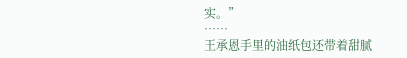实。”
……
王承恩手里的油纸包还带着甜腻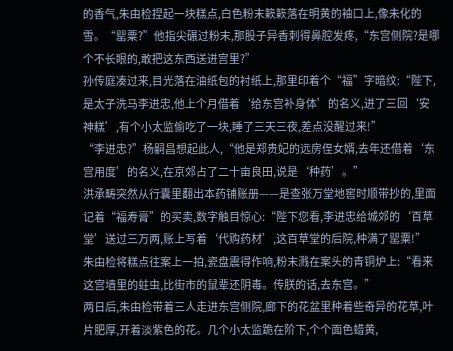的香气,朱由检捏起一块糕点,白色粉末簌簌落在明黄的袖口上,像未化的雪。“罂粟?”他指尖碾过粉末,那股子异香刺得鼻腔发疼,“东宫侧院?是哪个不长眼的,敢把这东西送进宫里?”
孙传庭凑过来,目光落在油纸包的衬纸上,那里印着个“福”字暗纹:“陛下,是太子洗马李进忠,他上个月借着‘给东宫补身体’的名义,进了三回‘安神糕’,有个小太监偷吃了一块,睡了三天三夜,差点没醒过来!”
“李进忠?”杨嗣昌想起此人,“他是郑贵妃的远房侄女婿,去年还借着‘东宫用度’的名义,在京郊占了二十亩良田,说是‘种药’。”
洪承畴突然从行囊里翻出本药铺账册——是查张万堂地窖时顺带抄的,里面记着“福寿膏”的买卖,数字触目惊心:“陛下您看,李进忠给城郊的‘百草堂’送过三万两,账上写着‘代购药材’,这百草堂的后院,种满了罂粟!”
朱由检将糕点往案上一拍,瓷盘震得作响,粉末溅在案头的青铜炉上:“看来这宫墙里的蛀虫,比街市的鼠辈还阴毒。传朕的话,去东宫。”
两日后,朱由检带着三人走进东宫侧院,廊下的花盆里种着些奇异的花草,叶片肥厚,开着淡紫色的花。几个小太监跪在阶下,个个面色蜡黄,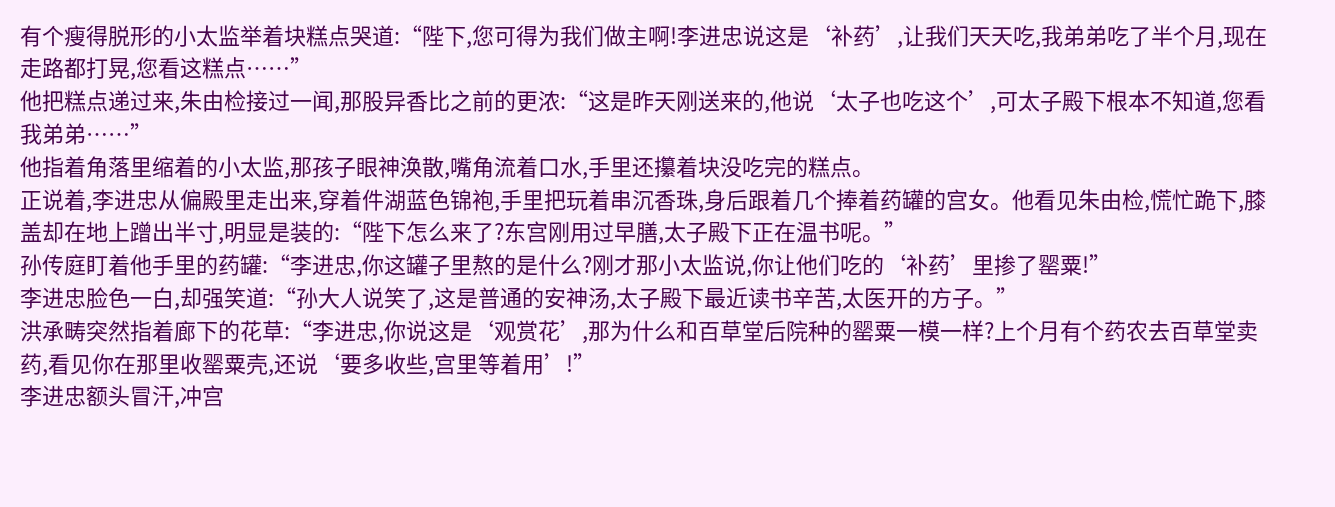有个瘦得脱形的小太监举着块糕点哭道:“陛下,您可得为我们做主啊!李进忠说这是‘补药’,让我们天天吃,我弟弟吃了半个月,现在走路都打晃,您看这糕点……”
他把糕点递过来,朱由检接过一闻,那股异香比之前的更浓:“这是昨天刚送来的,他说‘太子也吃这个’,可太子殿下根本不知道,您看我弟弟……”
他指着角落里缩着的小太监,那孩子眼神涣散,嘴角流着口水,手里还攥着块没吃完的糕点。
正说着,李进忠从偏殿里走出来,穿着件湖蓝色锦袍,手里把玩着串沉香珠,身后跟着几个捧着药罐的宫女。他看见朱由检,慌忙跪下,膝盖却在地上蹭出半寸,明显是装的:“陛下怎么来了?东宫刚用过早膳,太子殿下正在温书呢。”
孙传庭盯着他手里的药罐:“李进忠,你这罐子里熬的是什么?刚才那小太监说,你让他们吃的‘补药’里掺了罂粟!”
李进忠脸色一白,却强笑道:“孙大人说笑了,这是普通的安神汤,太子殿下最近读书辛苦,太医开的方子。”
洪承畴突然指着廊下的花草:“李进忠,你说这是‘观赏花’,那为什么和百草堂后院种的罂粟一模一样?上个月有个药农去百草堂卖药,看见你在那里收罂粟壳,还说‘要多收些,宫里等着用’!”
李进忠额头冒汗,冲宫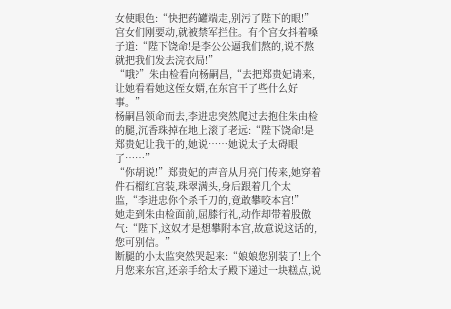女使眼色:“快把药罐端走,别污了陛下的眼!”
宫女们刚要动,就被禁军拦住。有个宫女抖着嗓子道:“陛下饶命!是李公公逼我们熬的,说不熬就把我们发去浣衣局!”
“哦?”朱由检看向杨嗣昌,“去把郑贵妃请来,让她看看她这侄女婿,在东宫干了些什么好事。”
杨嗣昌领命而去,李进忠突然爬过去抱住朱由检的腿,沉香珠掉在地上滚了老远:“陛下饶命!是郑贵妃让我干的,她说……她说太子太碍眼了……”
“你胡说!”郑贵妃的声音从月亮门传来,她穿着件石榴红宫装,珠翠满头,身后跟着几个太监,“李进忠你个杀千刀的,竟敢攀咬本宫!”
她走到朱由检面前,屈膝行礼,动作却带着股傲气:“陛下,这奴才是想攀附本宫,故意说这话的,您可别信。”
断腿的小太监突然哭起来:“娘娘您别装了!上个月您来东宫,还亲手给太子殿下递过一块糕点,说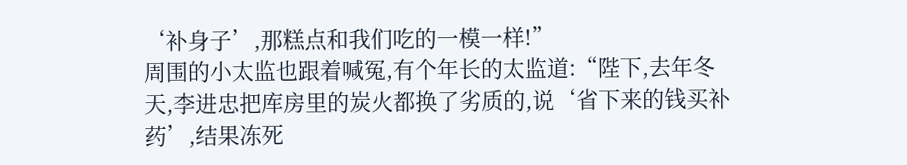‘补身子’,那糕点和我们吃的一模一样!”
周围的小太监也跟着喊冤,有个年长的太监道:“陛下,去年冬天,李进忠把库房里的炭火都换了劣质的,说‘省下来的钱买补药’,结果冻死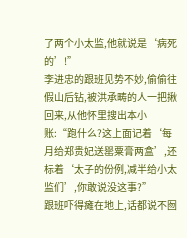了两个小太监,他就说是‘病死的’!”
李进忠的跟班见势不妙,偷偷往假山后钻,被洪承畴的人一把揪回来,从他怀里搜出本小账:“跑什么?这上面记着‘每月给郑贵妃送罂粟膏两盒’,还标着‘太子的份例,减半给小太监们’,你敢说没这事?”
跟班吓得瘫在地上,话都说不囫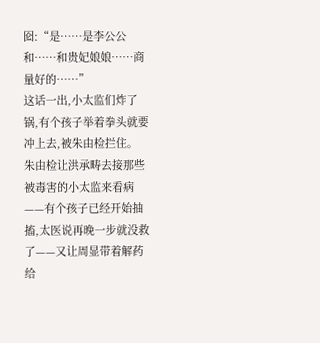囵:“是……是李公公和……和贵妃娘娘……商量好的……”
这话一出,小太监们炸了锅,有个孩子举着拳头就要冲上去,被朱由检拦住。
朱由检让洪承畴去接那些被毒害的小太监来看病——有个孩子已经开始抽搐,太医说再晚一步就没救了——又让周显带着解药给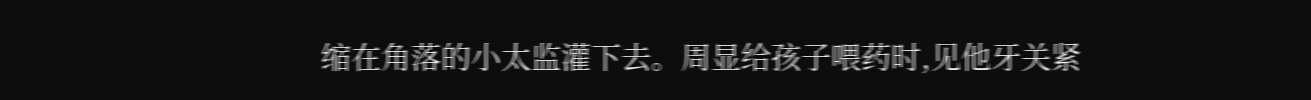缩在角落的小太监灌下去。周显给孩子喂药时,见他牙关紧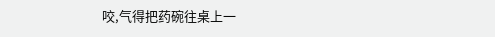咬,气得把药碗往桌上一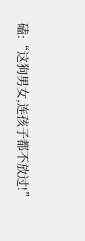磕:“这狗男女,连孩子都不放过!”